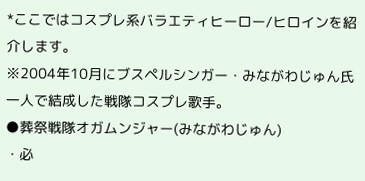*ここではコスプレ系バラエティヒーロー/ヒロインを紹介します。
※2004年10月にブスペルシンガー・みながわじゅん氏一人で結成した戦隊コスプレ歌手。
●葬祭戦隊オガムンジャー(みながわじゅん)
・必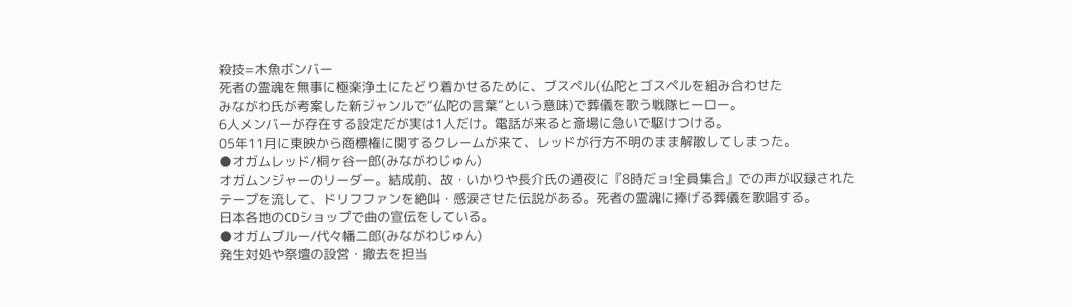殺技=木魚ボンバー
死者の霊魂を無事に極楽浄土にたどり着かせるために、ブスペル(仏陀とゴスペルを組み合わせた
みながわ氏が考案した新ジャンルで“仏陀の言葉”という意味)で葬儀を歌う戦隊ヒーロー。
6人メンバーが存在する設定だが実は1人だけ。電話が来ると斎場に急いで駆けつける。
05年11月に東映から商標権に関するクレームが来て、レッドが行方不明のまま解散してしまった。
●オガムレッド/桐ヶ谷一郎(みながわじゅん)
オガムンジャーのリーダー。結成前、故・いかりや長介氏の通夜に『8時だョ!全員集合』での声が収録された
テープを流して、ドリフファンを絶叫・感涙させた伝説がある。死者の霊魂に捧げる葬儀を歌唱する。
日本各地のCDショップで曲の宣伝をしている。
●オガムブルー/代々幡二郎(みながわじゅん)
発生対処や祭壇の設営・撤去を担当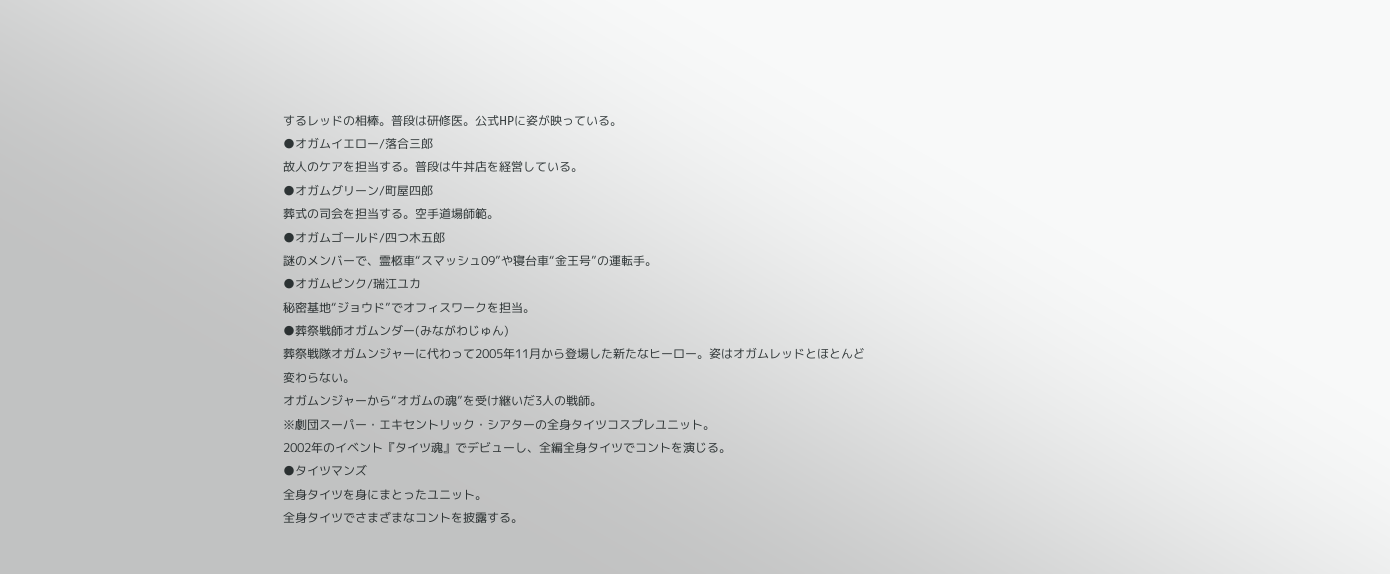するレッドの相棒。普段は研修医。公式HPに姿が映っている。
●オガムイエロー/落合三郎
故人のケアを担当する。普段は牛丼店を経営している。
●オガムグリーン/町屋四郎
葬式の司会を担当する。空手道場師範。
●オガムゴールド/四つ木五郎
謎のメンバーで、霊柩車“スマッシュ09”や寝台車“金王号”の運転手。
●オガムピンク/瑞江ユカ
秘密基地“ジョウド”でオフィスワークを担当。
●葬祭戦師オガムンダー(みながわじゅん)
葬祭戦隊オガムンジャーに代わって2005年11月から登場した新たなヒーロー。姿はオガムレッドとほとんど変わらない。
オガムンジャーから“オガムの魂”を受け継いだ3人の戦師。
※劇団スーパー・エキセントリック・シアターの全身タイツコスプレユニット。
2002年のイベント『タイツ魂』でデビューし、全編全身タイツでコントを演じる。
●タイツマンズ
全身タイツを身にまとったユニット。
全身タイツでさまざまなコントを披露する。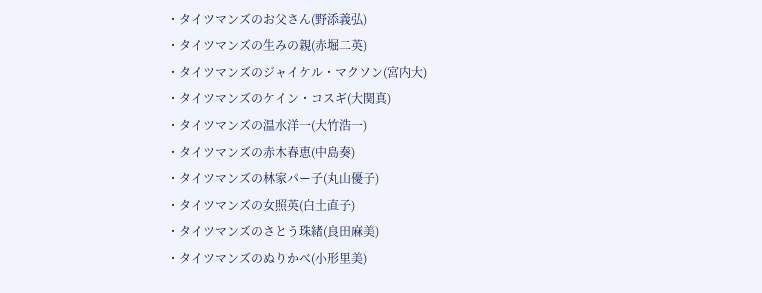・タイツマンズのお父さん(野添義弘)
・タイツマンズの生みの親(赤堀二英)
・タイツマンズのジャイケル・マクソン(宮内大)
・タイツマンズのケイン・コスギ(大関真)
・タイツマンズの温水洋一(大竹浩一)
・タイツマンズの赤木春恵(中島奏)
・タイツマンズの林家パー子(丸山優子)
・タイツマンズの女照英(白土直子)
・タイツマンズのさとう珠緒(良田麻美)
・タイツマンズのぬりかべ(小形里美)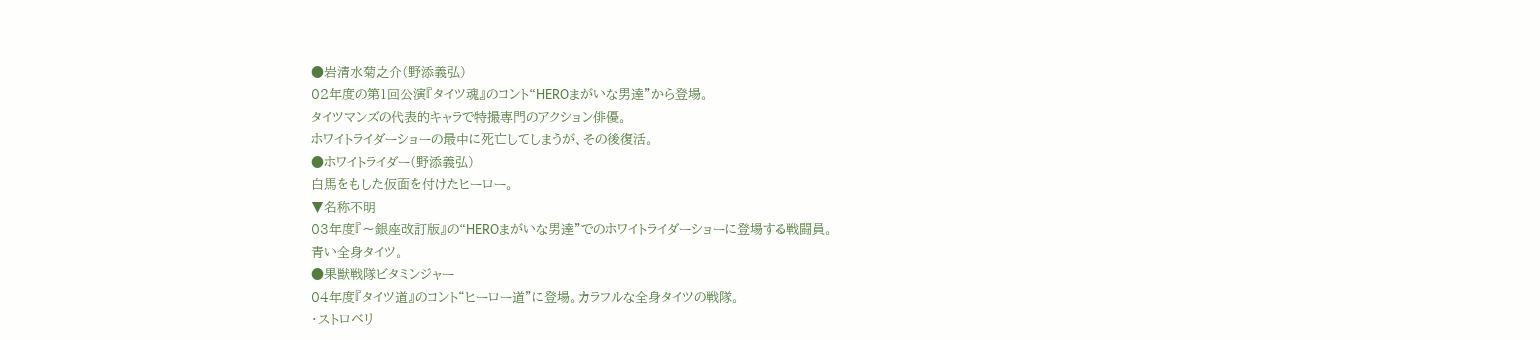●岩清水菊之介(野添義弘)
02年度の第1回公演『タイツ魂』のコント“HEROまがいな男達”から登場。
タイツマンズの代表的キャラで特撮専門のアクション俳優。
ホワイトライダーショーの最中に死亡してしまうが、その後復活。
●ホワイトライダー(野添義弘)
白馬をもした仮面を付けたヒーロー。
▼名称不明
03年度『〜銀座改訂版』の“HEROまがいな男達”でのホワイトライダーショーに登場する戦闘員。
青い全身タイツ。
●果獣戦隊ビタミンジャー
04年度『タイツ道』のコント“ヒーロー道”に登場。カラフルな全身タイツの戦隊。
・ストロベリ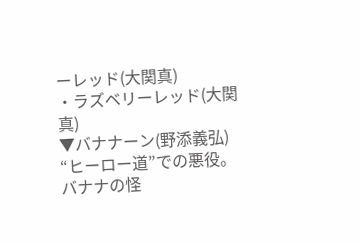ーレッド(大関真)
・ラズベリーレッド(大関真)
▼バナナーン(野添義弘)
“ヒーロー道”での悪役。バナナの怪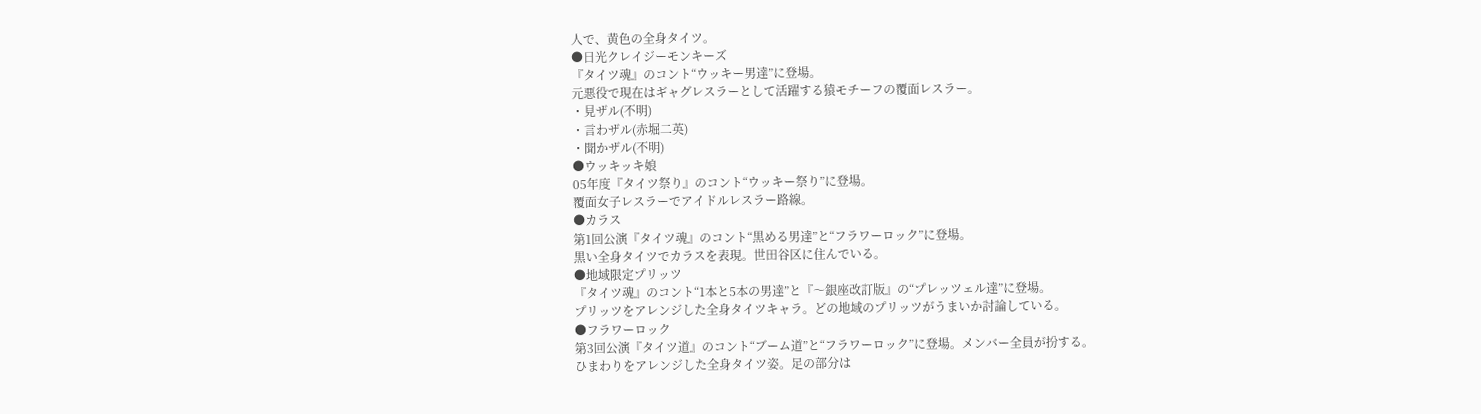人で、黄色の全身タイツ。
●日光クレイジーモンキーズ
『タイツ魂』のコント“ウッキー男達”に登場。
元悪役で現在はギャグレスラーとして活躍する猿モチーフの覆面レスラー。
・見ザル(不明)
・言わザル(赤堀二英)
・聞かザル(不明)
●ウッキッキ娘
05年度『タイツ祭り』のコント“ウッキー祭り”に登場。
覆面女子レスラーでアイドルレスラー路線。
●カラス
第1回公演『タイツ魂』のコント“黒める男達”と“フラワーロック”に登場。
黒い全身タイツでカラスを表現。世田谷区に住んでいる。
●地域限定プリッツ
『タイツ魂』のコント“1本と5本の男達”と『〜銀座改訂版』の“プレッツェル達”に登場。
プリッツをアレンジした全身タイツキャラ。どの地域のプリッツがうまいか討論している。
●フラワーロック
第3回公演『タイツ道』のコント“ブーム道”と“フラワーロック”に登場。メンバー全員が扮する。
ひまわりをアレンジした全身タイツ姿。足の部分は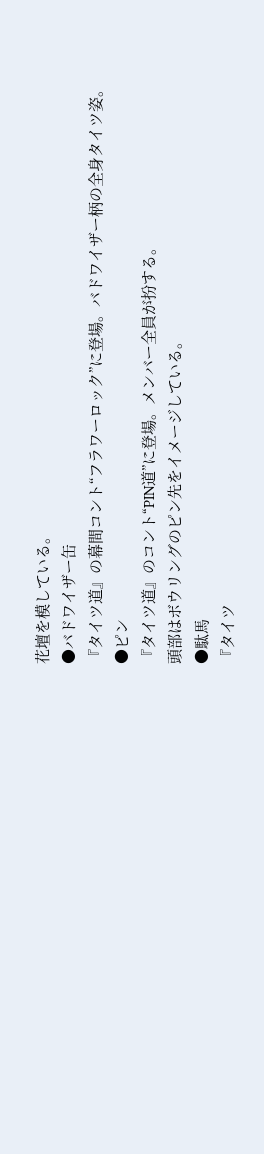花壇を模している。
●バドワイザー缶
『タイツ道』の幕間コント“フラワーロック”に登場。バドワイザー柄の全身タイツ姿。
●ピン
『タイツ道』のコント“PIN道”に登場。メンバー全員が扮する。
頭部はボウリングのピン先をイメージしている。
●駄馬
『タイツ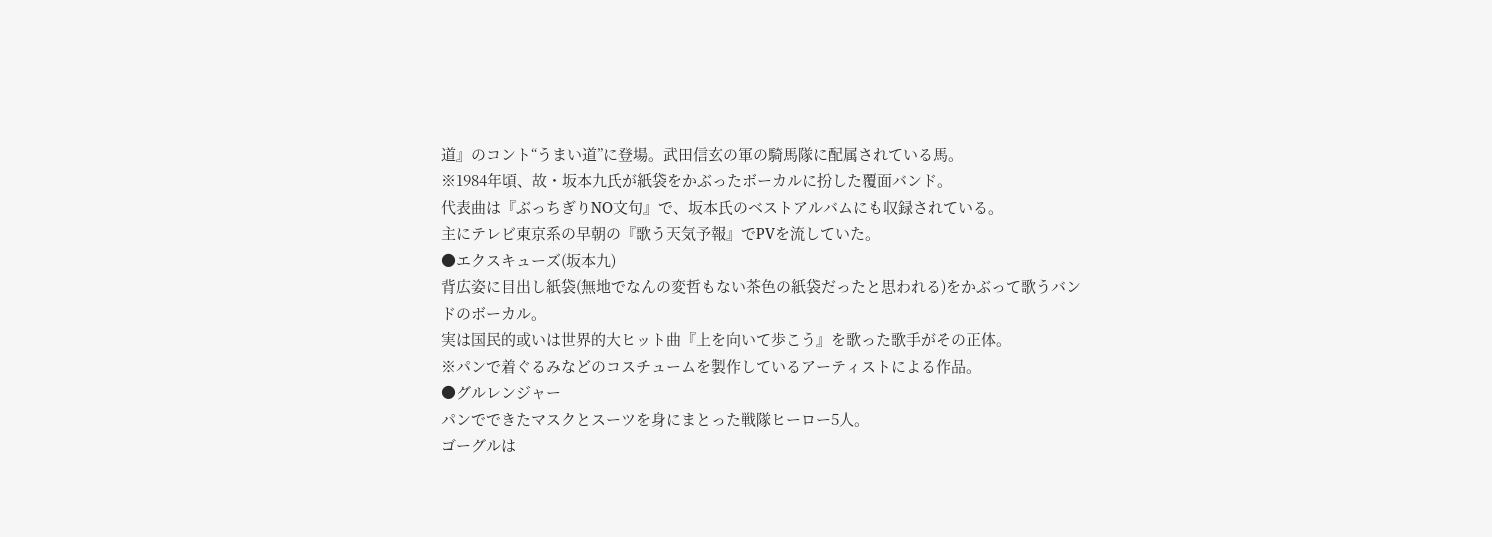道』のコント“うまい道”に登場。武田信玄の軍の騎馬隊に配属されている馬。
※1984年頃、故・坂本九氏が紙袋をかぶったボーカルに扮した覆面バンド。
代表曲は『ぶっちぎりNO文句』で、坂本氏のベストアルバムにも収録されている。
主にテレビ東京系の早朝の『歌う天気予報』でPVを流していた。
●エクスキューズ(坂本九)
背広姿に目出し紙袋(無地でなんの変哲もない茶色の紙袋だったと思われる)をかぶって歌うバンドのボーカル。
実は国民的或いは世界的大ヒット曲『上を向いて歩こう』を歌った歌手がその正体。
※パンで着ぐるみなどのコスチュームを製作しているアーティストによる作品。
●グルレンジャー
パンでできたマスクとスーツを身にまとった戦隊ヒーロー5人。
ゴーグルは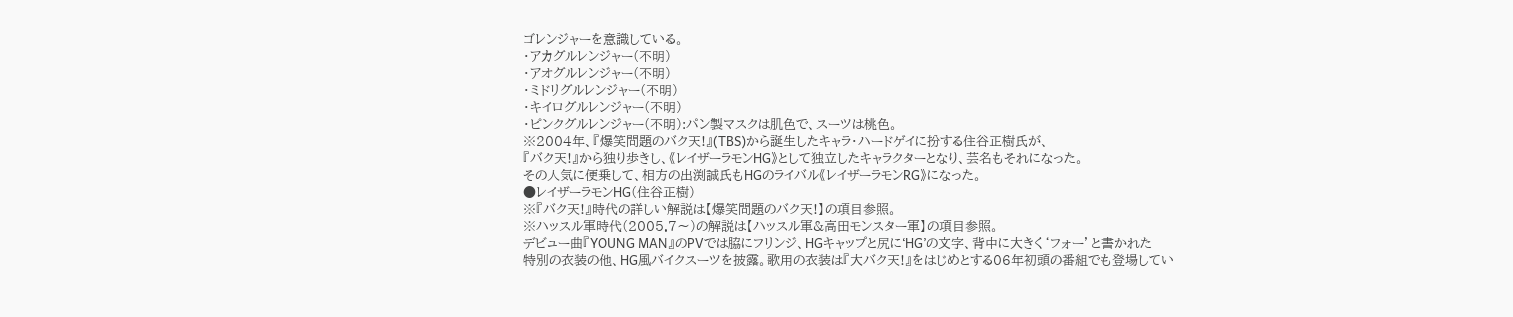ゴレンジャーを意識している。
・アカグルレンジャー(不明)
・アオグルレンジャー(不明)
・ミドリグルレンジャー(不明)
・キイログルレンジャー(不明)
・ピンクグルレンジャー(不明):パン製マスクは肌色で、スーツは桃色。
※2004年、『爆笑問題のバク天!』(TBS)から誕生したキャラ・ハードゲイに扮する住谷正樹氏が、
『バク天!』から独り歩きし、《レイザーラモンHG》として独立したキャラクターとなり、芸名もそれになった。
その人気に便乗して、相方の出渕誠氏もHGのライバル《レイザーラモンRG》になった。
●レイザーラモンHG(住谷正樹)
※『バク天!』時代の詳しい解説は【爆笑問題のバク天!】の項目参照。
※ハッスル軍時代(2005.7〜)の解説は【ハッスル軍&高田モンスター軍】の項目参照。
デビュー曲『YOUNG MAN』のPVでは脇にフリンジ、HGキャップと尻に‘HG’の文字、背中に大きく‘フォー’と書かれた
特別の衣装の他、HG風バイクスーツを披露。歌用の衣装は『大バク天!』をはじめとする06年初頭の番組でも登場してい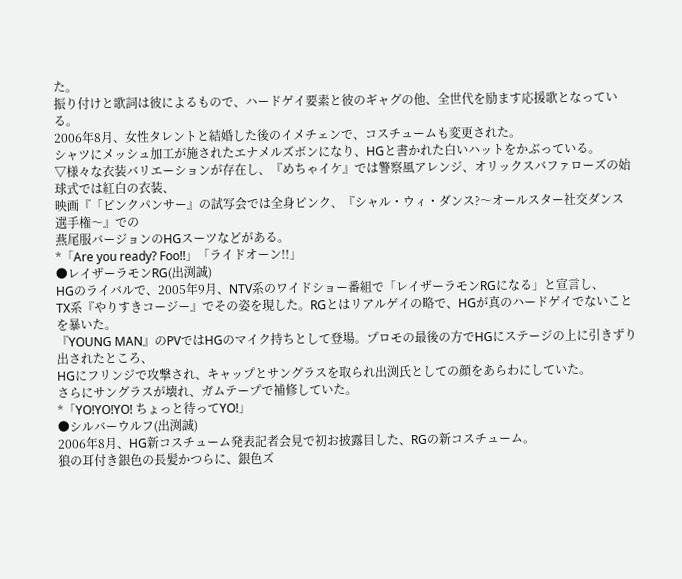た。
振り付けと歌詞は彼によるもので、ハードゲイ要素と彼のギャグの他、全世代を励ます応援歌となっている。
2006年8月、女性タレントと結婚した後のイメチェンで、コスチュームも変更された。
シャツにメッシュ加工が施されたエナメルズボンになり、HGと書かれた白いハットをかぶっている。
▽様々な衣装バリエーションが存在し、『めちゃイケ』では警察風アレンジ、オリックスバファローズの始球式では紅白の衣装、
映画『「ピンクパンサー』の試写会では全身ピンク、『シャル・ウィ・ダンス?〜オールスター社交ダンス選手権〜』での
燕尾服バージョンのHGスーツなどがある。
*「Are you ready? Foo!!」「ライドオーン!!」
●レイザーラモンRG(出渕誠)
HGのライバルで、2005年9月、NTV系のワイドショー番組で「レイザーラモンRGになる」と宣言し、
TX系『やりすきコージー』でその姿を現した。RGとはリアルゲイの略で、HGが真のハードゲイでないことを暴いた。
『YOUNG MAN』のPVではHGのマイク持ちとして登場。プロモの最後の方でHGにステージの上に引きずり出されたところ、
HGにフリンジで攻撃され、キャップとサングラスを取られ出渕氏としての顔をあらわにしていた。
さらにサングラスが壊れ、ガムテープで補修していた。
*「YO!YO!YO! ちょっと待ってYO!」
●シルバーウルフ(出渕誠)
2006年8月、HG新コスチューム発表記者会見で初お披露目した、RGの新コスチューム。
狼の耳付き銀色の長髪かつらに、銀色ズ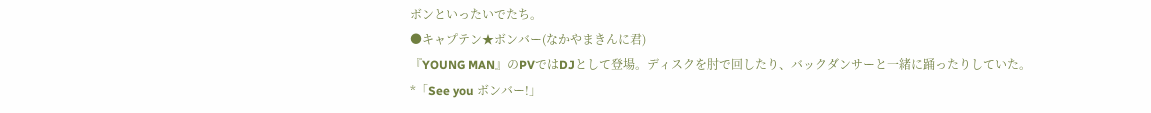ボンといったいでたち。
●キャプテン★ボンバー(なかやまきんに君)
『YOUNG MAN』のPVではDJとして登場。ディスクを肘で回したり、バックダンサーと一緒に踊ったりしていた。
*「See you ボンバー!」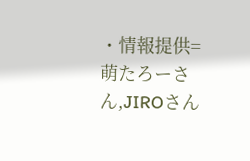・情報提供=萌たろーさん,JIROさん